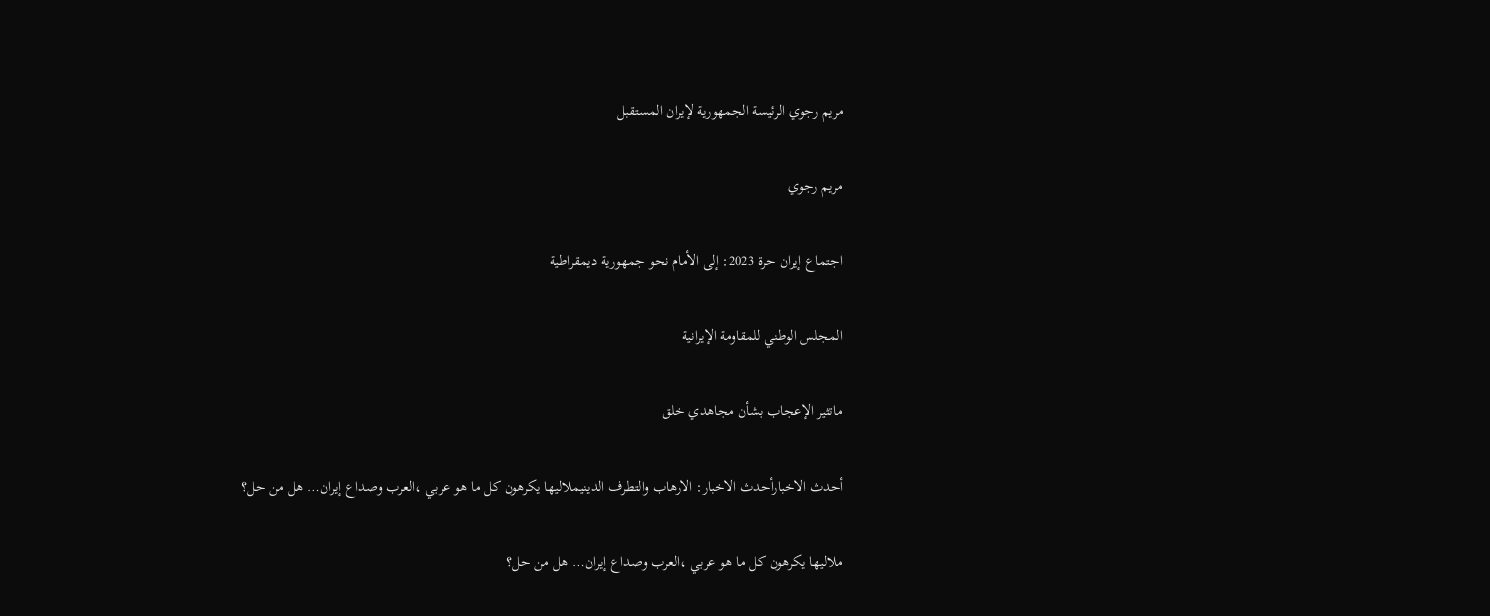مريم رجوي الرئيسة الجمهورية لإيران المستقبل

مريم رجوي

اجتماع إيران حرة 2023: إلى الأمام نحو جمهورية ديمقراطية

المجلس الوطني للمقاومة الإيرانية

ماتثير الإعجاب بشأن مجاهدي خلق

أحدث الاخبارأحدث الاخبار: الارهاب والتطرف الدينيملاليها يكرهون كل ما هو عربي ،العرب وصداع إيران… هل من حل؟

ملاليها يكرهون كل ما هو عربي ،العرب وصداع إيران… هل من حل؟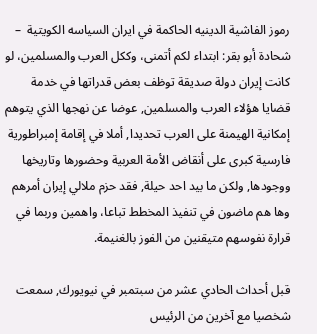رموز الفاشية الدينيه الحاكمة في ايران السياسه الكويتية  – شحادة أبو بقر: ابتداء لكم أتمنى، وككل العرب والمسلمين، لو كانت إيران دولة صديقة توظف بعض قدراتها في خدمة قضايا هؤلاء العرب والمسلمين, عوضا عن نهجها الذي يتوهم إمكانية الهيمنة على العرب تحديدا, أملا في إقامة إمبراطورية فارسية كبرى على أنقاض الأمة العربية وحضورها وتاريخها ووجودها, ولكن ما بيد احد حيلة, فقد حزم ملالي إيران أمرهم وها هم ماضون في تنفيذ المخطط تباعا، واهمين وربما في قرارة نفوسهم متيقنين من الفوز بالغنيمة.

قبل أحداث الحادي عشر من سبتمبر في نيويورك, سمعت شخصيا مع آخرين من الرئيس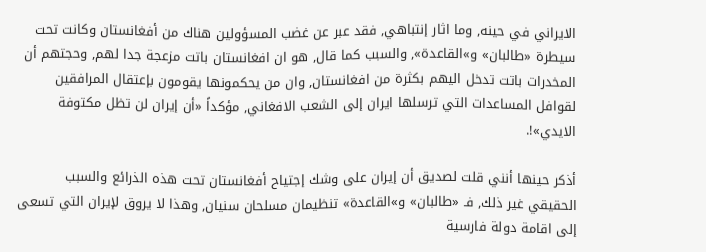الايراني في حينه, وما اثار إنتباهي, فقد عبر عن غضب المسؤولين هناك من أفغانستان وكانت تحت سيطرة «طالبان» و»القاعدة», والسبب كما قال, هو ان افغانستان باتت مزعجة جدا لهم, وحجتهم أن المخدرات باتت تدخل اليهم بكثرة من افغانستان, وان من يحكمونها يقومون بإعتقال المرافقين لقوافل المساعدات التي ترسلها ايران إلى الشعب الافغاني, مؤكداً «أن إيران لن تظل مكتوفة الايدي»!.

أذكر حينها أنني قلت لصديق أن إيران على وشك إجتياح أفغانستان تحت هذه الذرائع والسبب الحقيقي غير ذلك, فـ «طالبان» و»القاعدة» تنظيمان مسلحان سنيان, وهذا لا يروق لإيران التي تسعى إلى اقامة دولة فارسية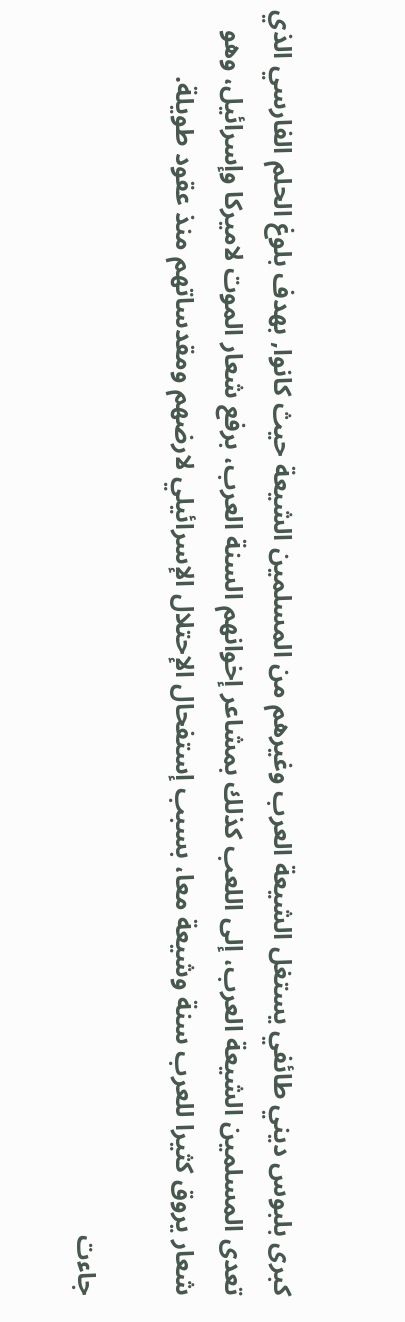كبرى بلبوس ديني طائفي يستغل الشيعة العرب وغيرهم من المسلمين الشيعة حيث كانوا, بهدف بلوغ الحلم الفارسي الذي تعدى المسلمين الشيعة العرب، إلى اللعب كذلك بمشاعر إخوانهم السنة العرب، برفع شعار الموت لاميركا وإسرائيل، وهو شعار يروق كثيرا للعرب سنة وشيعة معا، بسبب إستفحال الإحتلال الإسرائيلي لارضهم ومقدساتهم منذ عقود طويلة.

جاءت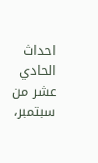احداث الحادي عشر من سبتمبر،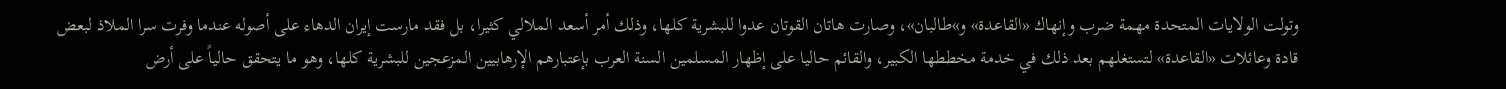وتولت الولايات المتحدة مهمة ضرب وإنهاك «القاعدة» و»طالبان»، وصارت هاتان القوتان عدوا للبشرية كلها، وذلك أمر أسعد الملالي كثيرا، بل فقد مارست إيران الدهاء على أصوله عندما وفرت سرا الملاذ لبعض قادة وعائلات «القاعدة» لتستغلهم بعد ذلك في خدمة مخططها الكبير، والقائم حاليا على إظهار المسلمين السنة العرب بإعتبارهم الإرهابيين المزعجين للبشرية كلها، وهو ما يتحقق حالياً على أرض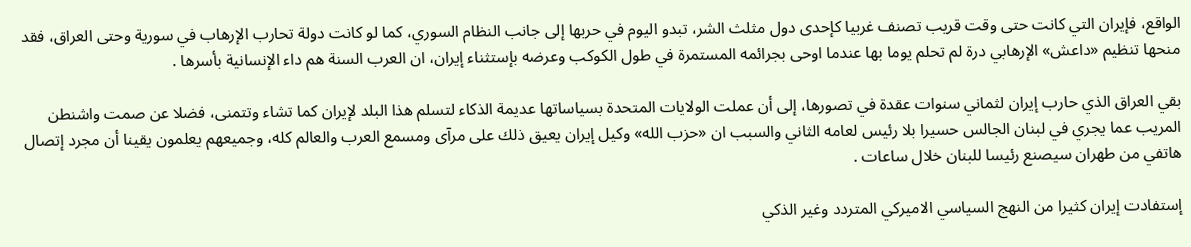الواقع، فإيران التي كانت حتى وقت قريب تصنف غربيا كإحدى دول مثلث الشر، تبدو اليوم في حربها إلى جانب النظام السوري، كما لو كانت دولة تحارب الإرهاب في سورية وحتى العراق، فقد منحها تنظيم «داعش» الإرهابي درة لم تحلم يوما بها عندما اوحى بجرائمه المستمرة في طول الكوكب وعرضه بإستثناء إيران، ان العرب السنة هم داء الإنسانية بأسرها .

بقي العراق الذي حارب إيران لثماني سنوات عقدة في تصورها، إلى أن عملت الولايات المتحدة بسياساتها عديمة الذكاء لتسلم هذا البلد لإيران كما تشاء وتتمنى، فضلا عن صمت واشنطن المريب عما يجري في لبنان الجالس حسيرا بلا رئيس لعامه الثاني والسبب ان «حزب الله» وكيل إيران يعيق ذلك على مرآى ومسمع العرب والعالم كله، وجميعهم يعلمون يقينا أن مجرد إتصال هاتفي من طهران سيصنع رئيسا للبنان خلال ساعات .

إستفادت إيران كثيرا من النهج السياسي الاميركي المتردد وغير الذكي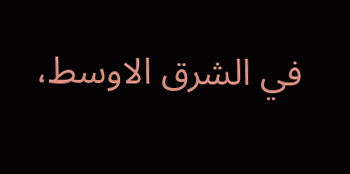في الشرق الاوسط،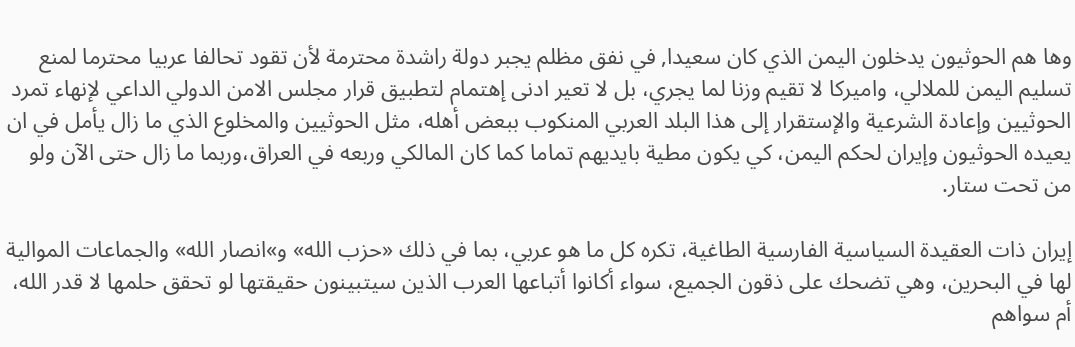وها هم الحوثيون يدخلون اليمن الذي كان سعيدا, في نفق مظلم يجبر دولة راشدة محترمة لأن تقود تحالفا عربيا محترما لمنع تسليم اليمن للملالي، واميركا لا تقيم وزنا لما يجري، بل لا تعير ادنى إهتمام لتطبيق قرار مجلس الامن الدولي الداعي لإنهاء تمرد الحوثيين وإعادة الشرعية والإستقرار إلى هذا البلد العربي المنكوب ببعض أهله، مثل الحوثيين والمخلوع الذي ما زال يأمل في ان يعيده الحوثيون وإيران لحكم اليمن، كي يكون مطية بايديهم تماما كما كان المالكي وربعه في العراق،وربما ما زال حتى الآن ولو من تحت ستار.

إيران ذات العقيدة السياسية الفارسية الطاغية، تكره كل ما هو عربي، بما في ذلك «حزب الله» و»انصار الله» والجماعات الموالية لها في البحرين، وهي تضحك على ذقون الجميع، سواء أكانوا أتباعها العرب الذين سيتبينون حقيقتها لو تحقق حلمها لا قدر الله، أم سواهم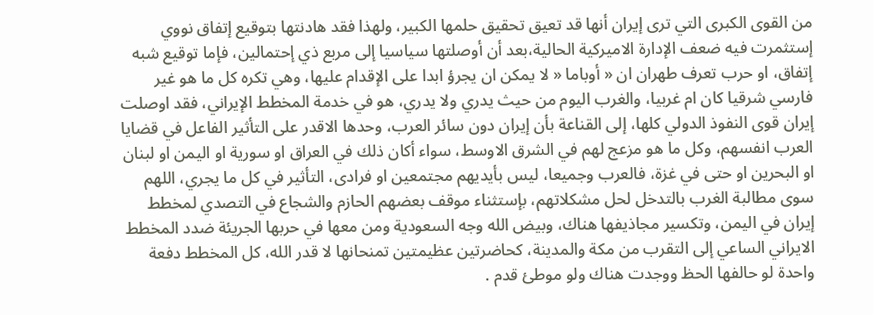من القوى الكبرى التي ترى إيران أنها قد تعيق تحقيق حلمها الكبير، ولهذا فقد هادنتها بتوقيع إتفاق نووي إستثمرت فيه ضعف الإدارة الاميركية الحالية،بعد أن أوصلتها سياسيا إلى مربع ذي إحتمالين، فإما توقيع شبه إتفاق، او حرب تعرف طهران ان « أوباما « لا يمكن ان يجرؤ ابدا على الإقدام عليها، وهي تكره كل ما هو غير فارسي شرقيا كان ام غربيا، والغرب اليوم من حيث يدري ولا يدري، هو في خدمة المخطط الإيراني، فقد اوصلت إيران قوى النفوذ الدولي كلها، إلى القناعة بأن إيران دون سائر العرب، وحدها الاقدر على التأثير الفاعل في قضايا العرب انفسهم، وكل ما هو مزعج لهم في الشرق الاوسط، سواء أكان ذلك في العراق او سورية او اليمن او لبنان او البحرين او حتى في غزة، فالعرب وجميعا، ليس بأيديهم مجتمعين او فرادى، التأثير في كل ما يجري، اللهم سوى مطالبة الغرب بالتدخل لحل مشكلاتهم، بإستثناء موقف بعضهم الحازم والشجاع في التصدي لمخطط إيران في اليمن، وتكسير مجاذيفها هناك، وبيض الله وجه السعودية ومن معها في حربها الجريئة ضدد المخطط الايراني الساعي إلى التقرب من مكة والمدينة، كحاضرتين عظيمتين تمنحانها لا قدر الله، كل المخطط دفعة واحدة لو حالفها الحظ ووجدت هناك ولو موطئ قدم .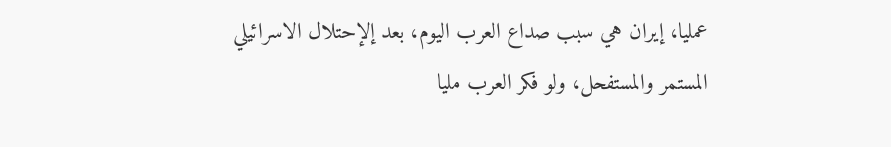عمليا، إيران هي سبب صداع العرب اليوم، بعد إلإحتلال الاسرائيلي المستمر والمستفحل، ولو فكر العرب مليا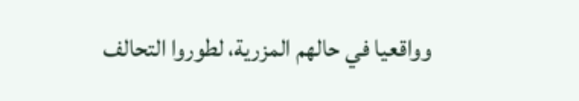وواقعيا في حالهم المزرية، لطوروا التحالف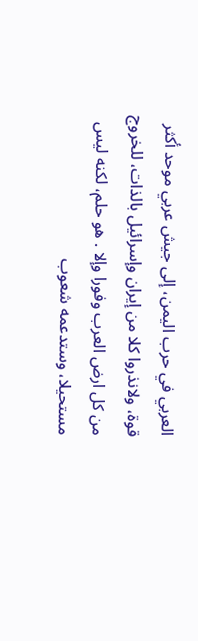العربي في حرب اليمن، إلى جيش عربي موحد أكثر قوة، ولانذروا كلا من إيران وإسرائيل بالذات، للخروج من كل ارض العرب وفورا وإلا . هو حلم، لكنه ليس مستحيلا، وستدعمه شعوب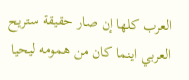العرب كلها إن صار حقيقة ستريح العربي اينما كان من همومه ليحيا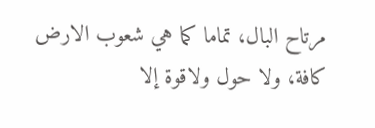مرتاح البال، تماما كما هي شعوب الارض كافة، ولا حول ولاقوة إلا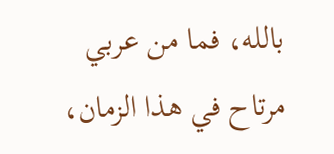بالله، فما من عربي مرتاح في هذا الزمان،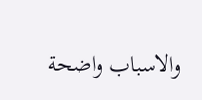والاسباب واضحة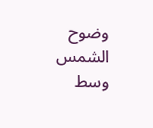وضوح الشمس وسط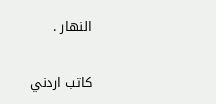النهار .

كاتب اردني